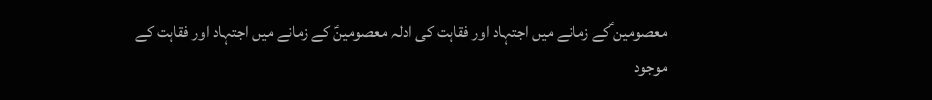معصومین ؑکے زمانے میں اجتہاد اور فقاہت کی ادلہ معصومینؑ کے زمانے میں اجتہاد اور فقاہت کے موجود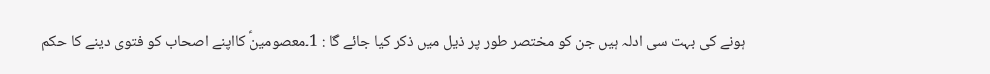ہونے کی بہت سی ادلہ ہیں جن کو مختصر طور پر ذیل میں ذکر کیا جائے گا : 1۔معصومینؑ کااپنے اصحاب کو فتوی دینے کا حکم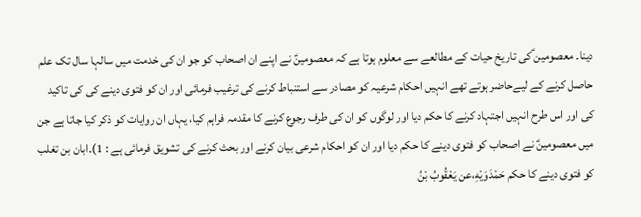دینا۔ معصومین ؑکی تاریخ حیات کے مطالعے سے معلوم ہوتا ہے کہ معصومینؑ نے اپنے ان اصحاب کو جو ان کی خدمت میں سالہا سال تک علم حاصل کرنے کے لیےحاضر ہوتے تھے انہیں احکام شرعیہ کو مصادر سے استنباط کرنے کی ترغیب فرمائی اور ان کو فتوی دینے کی کی تاکید کی اور اس طرح انہیں اجتہاد کرنے کا حکم دیا اور لوگوں کو ان کی طرف رجوع کرنے کا مقدمہ فراہم کیا، یہاں ان روایات کو ذکر کیا جاتا ہے جن میں معصومینؑ نے اصحاب کو فتوی دینے کا حکم دیا اور ان کو احکام شرعی بیان کرنے اور بحث کرنے کی تشویق فرمائی ہے : 1)۔ابان بن تغلب کو فتوی دینے کا حکم حَمْدَوَیْهِ،عن یَعْقُوبُ بْنُ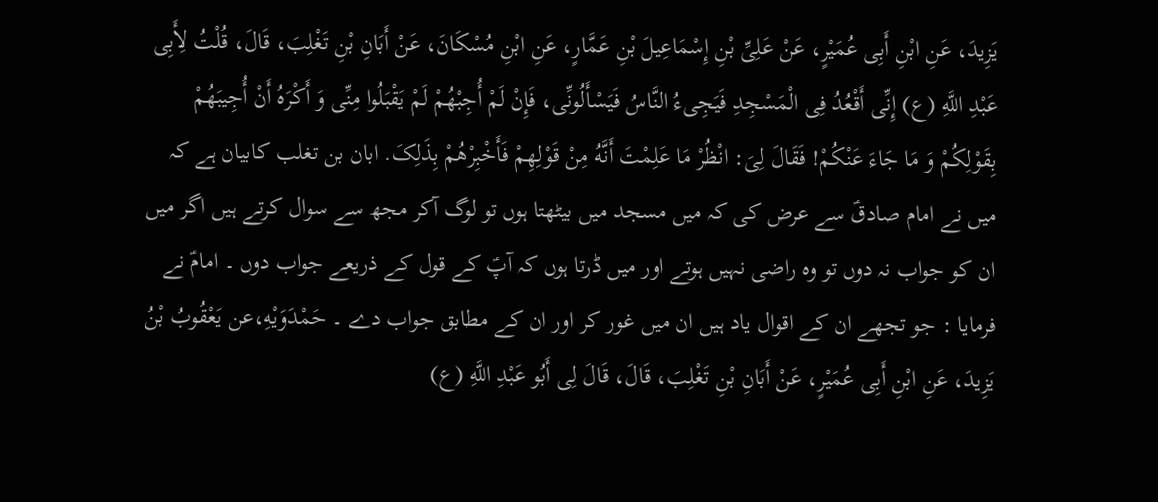یَزِیدَ، عَنِ ابْنِ أَبِی عُمَیْرٍ، عَنْ عَلِیِّ بْنِ إِسْمَاعِیلَ بْنِ عَمَّارٍ، عَنِ ابْنِ مُسْکَانَ، عَنْ أَبَانِ بْنِ تَغْلِبَ، قَالَ، قُلْتُ لِأَبِی عَبْدِ اللَّهِ (ع) إِنِّی أَقْعُدُ فِی الْمَسْجِدِ فَیَجِی‌ءُ النَّاسُ فَیَسْأَلُونِّی، فَإِنْ لَمْ أُجِبْهُمْ لَمْ یَقْبَلُوا مِنِّی وَ أَکْرَهُ أَنْ أُجِیبَهُمْ بِقَوْلِکُمْ وَ مَا جَاءَ عَنْکُمْ! فَقَالَ لِیَ: انْظُرْ مَا عَلِمْتَ أَنَّهُ مِنْ قَوْلِهِمْ فَأَخْبِرْهُمْ بِذَلِکَ. ابان بن تغلب کابیان ہے کہ میں نے امام صادقؑ سے عرض کی کہ میں مسجد میں بیٹھتا ہوں تو لوگ آکر مجھ سے سوال کرتے ہیں اگر میں ان کو جواب نہ دوں تو وہ راضی نہیں ہوتے اور میں ڈرتا ہوں کہ آپؑ کے قول کے ذریعے جواب دوں ۔ امامؑ نے فرمایا : جو تجھے ان کے اقوال یاد ہیں ان میں غور کر اور ان کے مطابق جواب دے ۔ حَمْدَوَیْهِ،عن یَعْقُوبُ بْنُ یَزِیدَ، عَنِ ابْنِ أَبِی عُمَیْرٍ، عَنْ أَبَانِ بْنِ تَغْلِبَ، قَالَ، قَالَ لِی أَبُو عَبْدِ اللَّهِ (ع)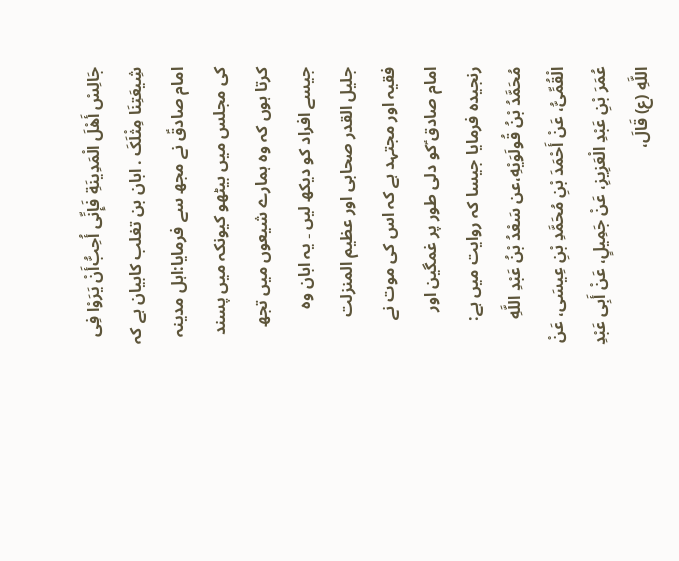جَالِسْ أَهْلَ الْمَدِینَةِ فَإِنِّی أُحِبُّ‌أَنْ یَرَوْا فِی شِیعَتِنَا مِثْلَکَ . ابان بن تغلب کابیان ہے کہ امام صادقؑ نے مجھ سے فرمایا:اہل مدینہ کی مجلس میں بیٹھو کیونکہ میں پسند کرتا ہوں کہ وہ ہمارے شیعوں میں تجھ جیسے افراد کو دیکھ لیں ۔ یہ ابان وہ جلیل القدر صحابی اور عظیم المنزلت فقیہ اور مجتہد ہے کہ اس کی موت نے امام صادق ؑکو دلی طور پر غمگین اور رنجیدہ فرمایا جیسا کہ روایت میں ہے: مُحَمَّدُ بْنُ قُولَوَیْهِ،عن سَعْدُ بْنُ عَبْدِ اللَّهِ الْقُمِّیُّ، عَنْ أَحْمَدَ بْنِ مُحَمَّدِ بْنِ عِیسَى، عَنْ عُمَرَ بْنِ عَبْدِ الْعَزِیزِ، عَنْ جَمِیلٍ، عَنْ أَبِی عَبْدِ اللَّهِ (ع) قَالَ،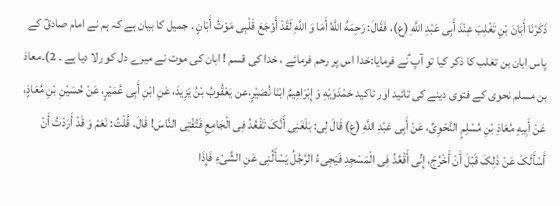ذَکَرْنَا أَبَانَ بْنِ تَغْلِبَ عِنْدَ أَبِی عَبْدِ اللَّهِ (ع)، فَقَالَ: رَحِمَهُ اللَّهُ أَمَا وَ اللَّهِ لَقَدْ أَوْجَعَ قَلْبِی مَوْتُ أَبَانٍ . جمیل کا بیان ہے کہ ہم نے امام صادقؑ کے پاس ابان بن تغلب کا ذکر کیا تو آپ ؑنے فرمایا:خدا اس پر رحم فرمائے ، خدا کی قسم ! ابان کی موت نے میرے دل کو رلا دیا ہے ۔ 2)۔معاذ بن مسلم نحوی کے فتوی دینے کی تائید اور تاکید حَمْدَوَیْهِ وَ إِبْرَاهِیمُ ابْنَا نُصَیْرٍ،عن یَعْقُوبُ بْنُ یَزِیدَ، عَنِ ابْنِ أَبِی عُمَیْرٍ، عَنْ حُسَیْنِ بْنِ مُعَاذٍ، عَنْ أَبِیهِ مُعَاذِ بْنِ مُسْلِمٍ النَّحْوِیِّ، عَنْ أَبِی عَبْدِ اللَّهِ (ع) قَالَ لِی: بَلَغَنِی أَنَّکَ تَقْعُدُ فِی الْجَامِعِ فَتُفْتِی النَّاسَ! قَالَ، قُلْتُ: نَعَمْ وَ قَدْ أَرَدْتُ أَنْ أَسْأَلَکَ عَنْ ذَلِکَ قَبْلَ أَنْ أَخْرُجَ، إِنِّی أَقْعُدُ فِی الْمَسْجِدِ فَیَجِی‌ءُ الرَّجُلُ یَسْأَلُنِی عَنِ الشَّیْ‌ءِ فَإِذَا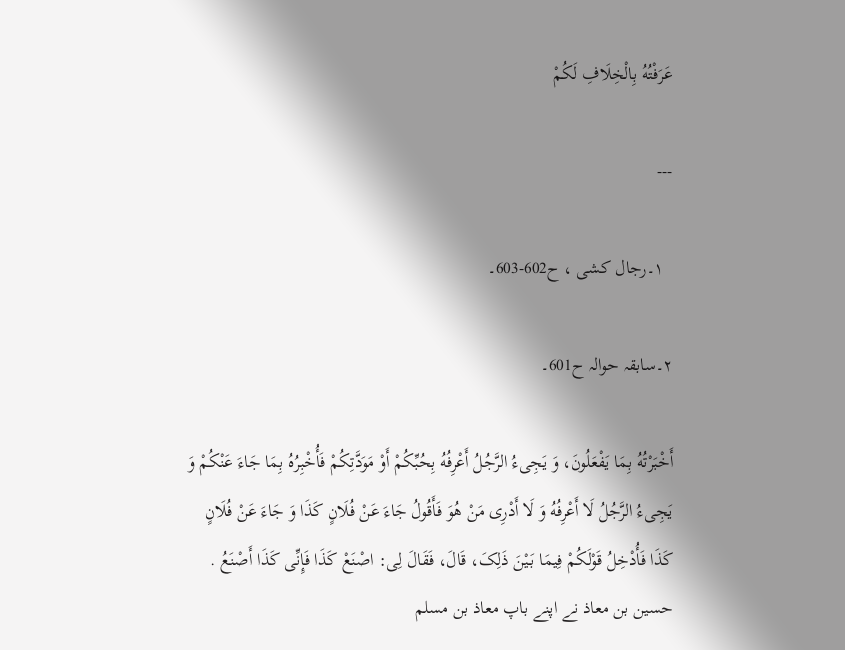عَرَفْتُهُ بِالْخِلَافِ لَکُمْ

---

  ١۔رجال کشی ، ح602-603۔

٢۔سابقہ حوالہ ح601۔

أَخْبَرْتُهُ بِمَا یَفْعَلُونَ، وَ یَجِی‌ءُ الرَّجُلُ أَعْرِفُهُ بِحُبِّکُمْ أَوْ مَوَدَّتِکُمْ فَأُخْبِرُهُ بِمَا جَاءَ عَنْکُمْ وَ یَجِی‌ءُ الرَّجُلُ لَا أَعْرِفُهُ وَ لَا أَدْرِی مَنْ هُوَ فَأَقُولُ جَاءَ عَنْ فُلَانٍ کَذَا وَ جَاءَ عَنْ فُلَانٍ کَذَا فَأُدْخِلُ قَوْلَکُمْ فِیمَا بَیْنَ ذَلِکَ، قَالَ، فَقَالَ لِی: اصْنَعْ کَذَا فَإِنِّی کَذَا أَصْنَعُ . حسین بن معاذ نے اپنے باپ معاذ بن مسلم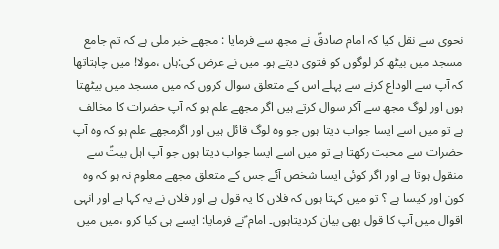نحوی سے نقل کیا کہ امام صادقؑ نے مجھ سے فرمایا : مجھے خبر ملی ہے کہ تم جامع مسجد میں بیٹھ کر لوگوں کو فتوی دیتے ہو۔ میں نے عرض کی:ہاں ،مولا! میں چاہتاتھا کہ آپ سے الوداع کرنے سے پہلے اس کے متعلق سوال کروں کہ میں مسجد میں بیٹھتا ہوں اور لوگ مجھ سے آکر سوال کرتے ہیں اگر مجھے علم ہو کہ آپ حضرات کا مخالف ہے تو میں اسے ایسا جواب دیتا ہوں جو وہ لوگ قائل ہیں اور اگرمجھے علم ہو کہ وہ آپ حضرات سے محبت رکھتا ہے تو میں اسے ایسا جواب دیتا ہوں جو آپ اہل بیتؑ سے منقول ہوتا ہے اور اگر کوئی ایسا شخص آئے جس کے متعلق مجھے معلوم نہ ہو کہ وہ کون اور کیسا ہے ؟ تو میں کہتا ہوں کہ فلاں کا یہ قول ہے اور فلاں نے یہ کہا ہے اور انہی اقوال میں آپ کا قول بھی بیان کردیتاہوں۔ امام ؑنے فرمایا: ایسے ہی کیا کرو ،میں میں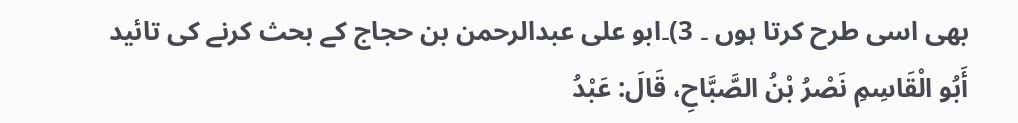بھی اسی طرح کرتا ہوں ۔ 3)۔ابو علی عبدالرحمن بن حجاج کے بحث کرنے کی تائید أَبُو الْقَاسِمِ نَصْرُ بْنُ الصَّبَّاحِ، قَالَ: عَبْدُ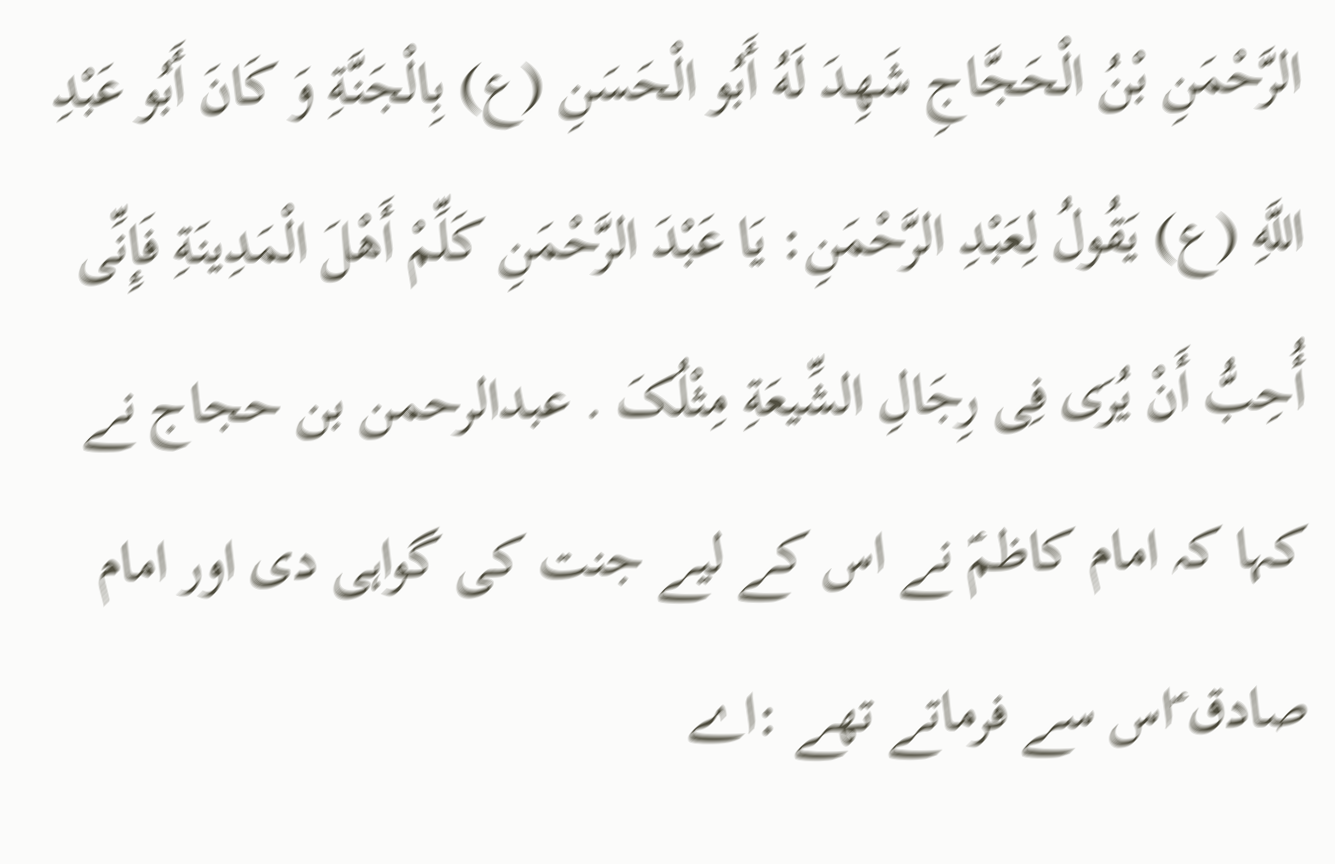الرَّحْمَنِ بْنُ الْحَجَّاجِ شَهِدَ لَهُ أَبُو الْحَسَنِ (ع) بِالْجَنَّةِ وَ کَانَ أَبُو عَبْدِ اللَّهِ (ع) یَقُولُ لِعَبْدِ الرَّحْمَنِ: یَا عَبْدَ الرَّحْمَنِ کَلِّمْ أَهْلَ الْمَدِینَةِ فَإِنِّی أُحِبُّ أَنْ یُرَى فِی رِجَالِ الشِّیعَةِ مِثْلُکَ . عبدالرحمن بن حجاج نے کہا کہ امام کاظمؑ نے اس کے لیے جنت کی گواہی دی اور امام صادق ؑاس سے فرماتے تھے :اے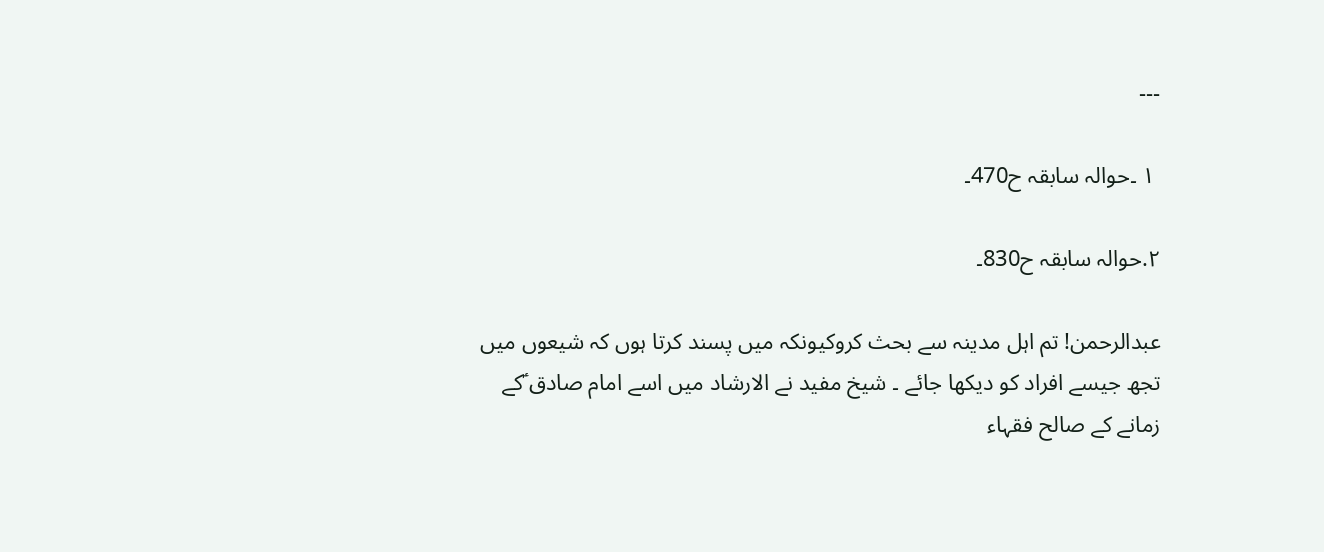---

 ١ ۔حوالہ سابقہ ح470۔

٢.حوالہ سابقہ ح830۔

عبدالرحمن! تم اہل مدینہ سے بحث کروکیونکہ میں پسند کرتا ہوں کہ شیعوں میں تجھ جیسے افراد کو دیکھا جائے ۔ شیخ مفید نے الارشاد میں اسے امام صادق ؑکے زمانے کے صالح فقہاء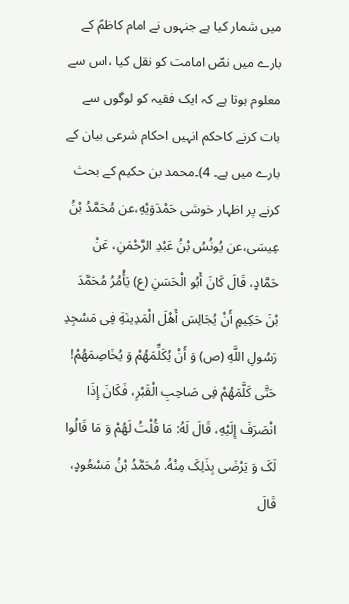میں شمار کیا ہے جنہوں نے امام کاظمؑ کے بارے میں نصّ امامت کو نقل کیا ،اس سے معلوم ہوتا ہے کہ ایک فقیہ کو لوگوں سے بات کرنے کاحکم انہیں احکام شرعی بیان کے بارے میں ہے۔ 4)۔محمد بن حکیم کے بحث کرنے پر اظہار خوشی حَمْدَوَیْهِ،عن مُحَمَّدُ بْنُ عِیسَى،عن یُونُسُ بْنُ عَبْدِ الرَّحْمَنِ، عَنْ حَمَّادٍ، قَالَ کَانَ أَبُو الْحَسَنِ (ع) یَأْمُرُ مُحَمَّدَ بْنَ حَکِیمٍ أَنْ یُجَالِسَ أَهْلَ الْمَدِینَةِ فِی مَسْجِدِ رَسُولِ اللَّهِ (ص) وَ أَنْ یُکَلِّمَهُمْ وَ یُخَاصِمَهُمْ! حَتَّى کَلَّمَهُمْ فِی صَاحِبِ الْقَبْرِ، فَکَانَ إِذَا انْصَرَفَ إِلَیْهِ، قَالَ لَهُ: مَا قُلْتُ لَهُمْ وَ مَا قَالُوا لَکَ وَ یَرْضَى بِذَلِکَ مِنْهُ. مُحَمَّدُ بْنُ مَسْعُودٍ، قَالَ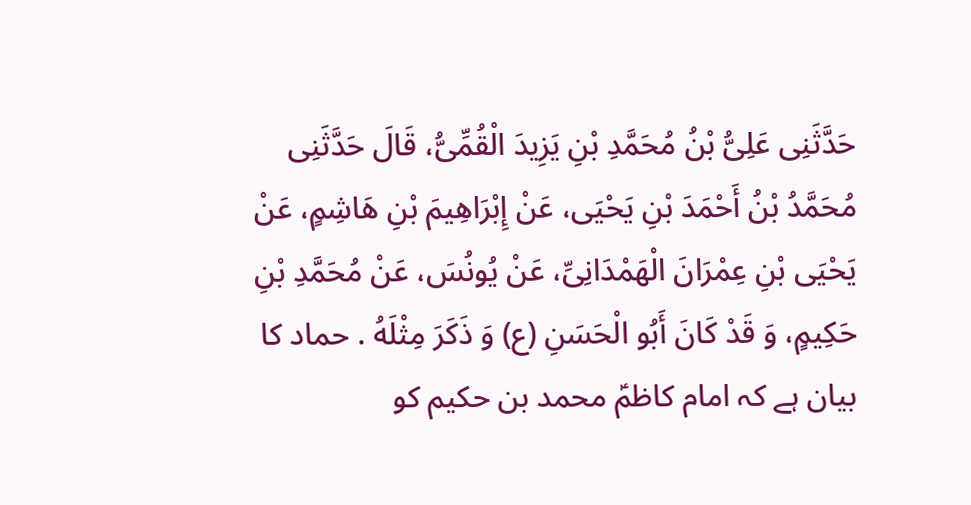حَدَّثَنِی عَلِیُّ بْنُ مُحَمَّدِ بْنِ یَزِیدَ الْقُمِّیُّ، قَالَ حَدَّثَنِی مُحَمَّدُ بْنُ أَحْمَدَ بْنِ یَحْیَى، عَنْ إِبْرَاهِیمَ بْنِ هَاشِمٍ، عَنْ یَحْیَى بْنِ عِمْرَانَ الْهَمْدَانِیِّ، عَنْ یُونُسَ، عَنْ مُحَمَّدِ بْنِ حَکِیمٍ، وَ قَدْ کَانَ أَبُو الْحَسَنِ (ع) وَ ذَکَرَ مِثْلَهُ . حماد کا بیان ہے کہ امام کاظمؑ محمد بن حکیم کو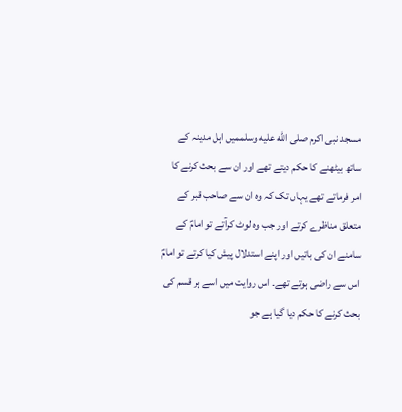مسجد نبی اکرم صلى الله عليه وسلممیں اہل مدینہ کے ساتھ بیٹھنے کا حکم دیتے تھے اور ان سے بحث کرنے کا امر فرماتے تھے یہاں تک کہ وہ ان سے صاحب قبر کے متعلق مناظرے کرتے اور جب وہ لوٹ کرآتے تو امامؑ کے سامنے ان کی باتیں اور اپنے استدلال پیش کیا کرتے تو امامؑ اس سے راضی ہوتے تھے۔ اس روایت میں اسے ہر قسم کی بحث کرنے کا حکم دیا گیا ہے جو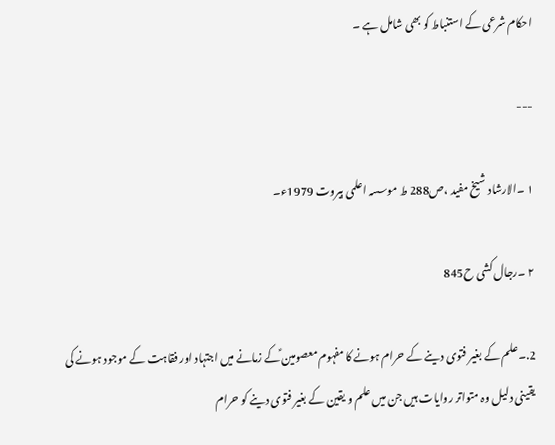احکام شرعی کے استنباط کو بھی شامل ہے ۔

---

١ ۔الارشاد شیخ مفید ،ص288 ط موسسہ اعلمی بیروت 1979ء۔

٢ ۔رجال کشی ح845

2.۔علم کے بغیر فتوی دینے کے حرام ہونے کا مفہوم معصومین ؑکے زمانے میں اجتہاد اور فقاہت کے موجود ہونے کی یقینی دلیل وہ متواتر روایات ہیں جن میں علم و یقین کے بغیر فتوی دینے کو حرام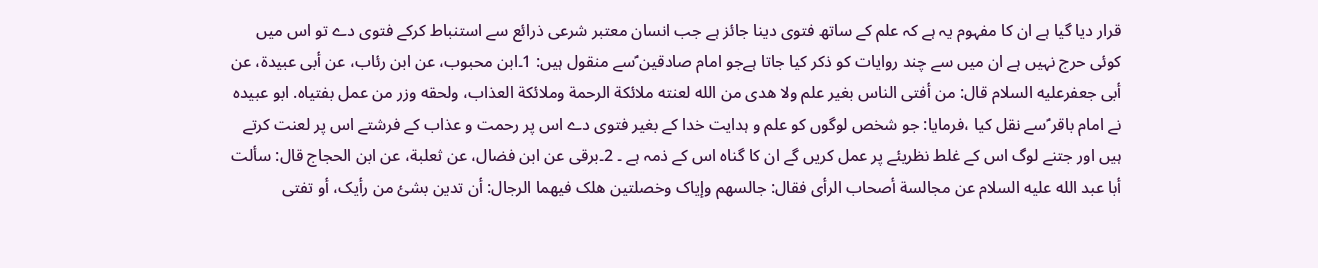قرار دیا گیا ہے ان کا مفہوم یہ ہے کہ علم کے ساتھ فتوی دینا جائز ہے جب انسان معتبر شرعی ذرائع سے استنباط کرکے فتوی دے تو اس میں کوئی حرج نہیں ہے ان میں سے چند روایات کو ذکر کیا جاتا ہےجو امام صادقین ؑسے منقول ہیں: 1۔ابن محبوب، عن ابن رئاب، عن أبی عبیدة، عن أبی جعفرعلیه السلام قال: من أفتى الناس بغیر علم ولا هدى من الله لعنته ملائکة الرحمة وملائکة العذاب، ولحقه وزر من عمل بفتیاه. ابو عبیدہ نے امام باقر ؑسے نقل کیا ،فرمایا: جو شخص لوگوں کو علم و ہدایت خدا کے بغیر فتوی دے اس پر رحمت و عذاب کے فرشتے اس پر لعنت کرتے ہیں اور جتنے لوگ اس کے غلط نظریئے پر عمل کریں گے ان کا گناہ اس کے ذمہ ہے ۔ 2۔برقی عن ابن فضال، عن ثعلبة، عن ابن الحجاج قال: سألت أبا عبد الله علیه السلام عن مجالسة أصحاب الرأى فقال: جالسهم وإیاک وخصلتین هلک فیهما الرجال: أن تدین بشئ من رأیک، أو تفتی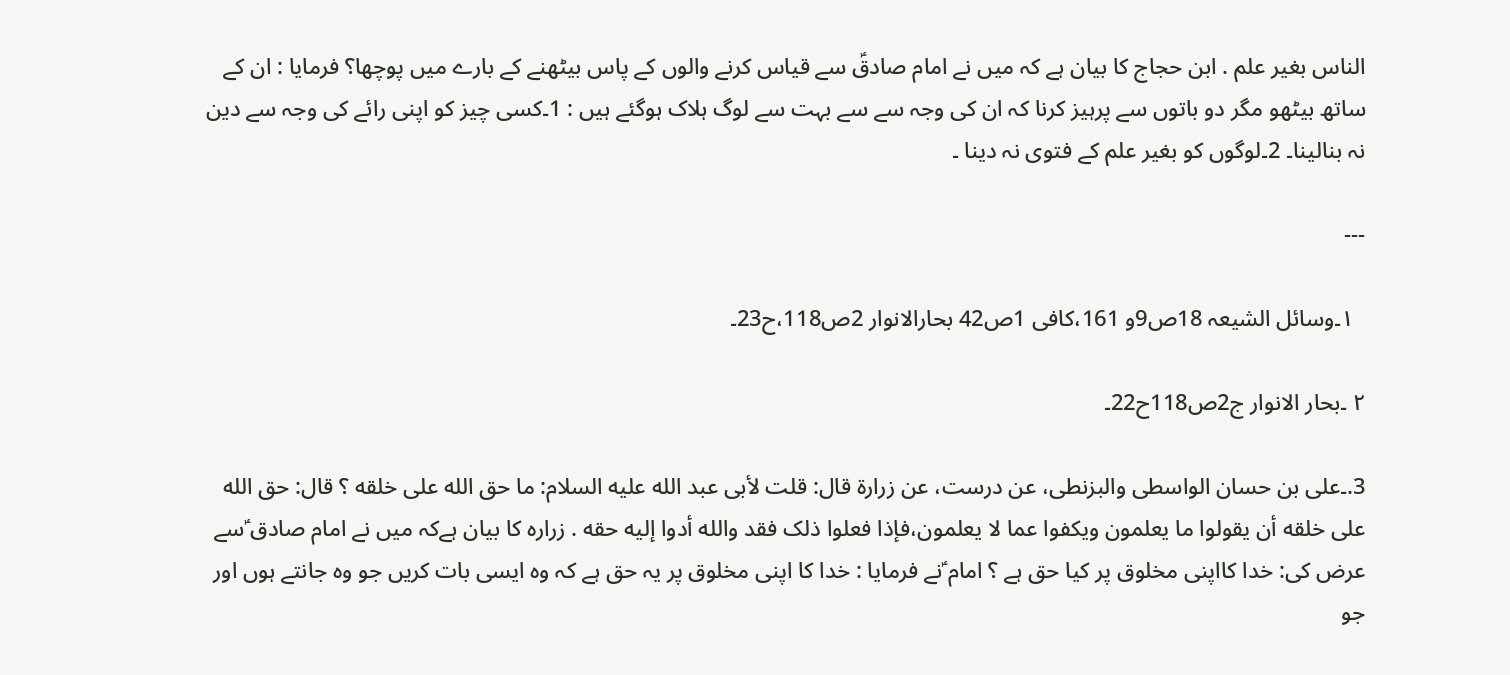الناس بغیر علم . ابن حجاج کا بیان ہے کہ میں نے امام صادقؑ سے قیاس کرنے والوں کے پاس بیٹھنے کے بارے میں پوچھا؟ فرمایا : ان کے ساتھ بیٹھو مگر دو باتوں سے پرہیز کرنا کہ ان کی وجہ سے سے بہت سے لوگ ہلاک ہوگئے ہیں : 1۔کسی چیز کو اپنی رائے کی وجہ سے دین نہ بنالینا۔ 2۔لوگوں کو بغیر علم کے فتوی نہ دینا ۔

---

  ١۔وسائل الشیعہ 18ص9و 161،کافی 1ص42 بحارالانوار 2ص118،ح23۔

٢ ۔بحار الانوار ج2ص118ح22۔

3.۔علی بن حسان الواسطی والبزنطی، عن درست، عن زرارة قال: قلت لأبی عبد الله علیه السلام: ما حق الله على خلقه ؟ قال: حق الله على خلقه أن یقولوا ما یعلمون ویکفوا عما لا یعلمون،فإذا فعلوا ذلک فقد والله أدوا إلیه حقه . زرارہ کا بیان ہےکہ میں نے امام صادق ؑسے عرض کی: خدا کااپنی مخلوق پر کیا حق ہے ؟ امام ؑنے فرمایا : خدا کا اپنی مخلوق پر یہ حق ہے کہ وہ ایسی بات کریں جو وہ جانتے ہوں اور جو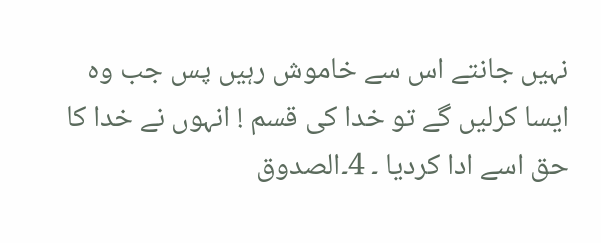نہیں جانتے اس سے خاموش رہیں پس جب وہ ایسا کرلیں گے تو خدا کی قسم ! انہوں نے خدا کا حق اسے ادا کردیا ۔ 4۔الصدوق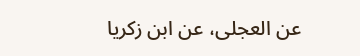عن العجلی، عن ابن زکریا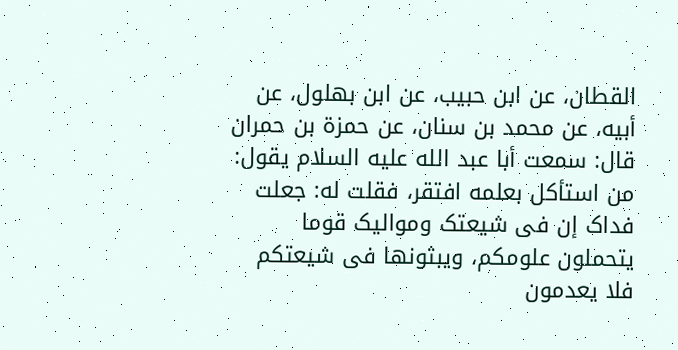القطان، عن ابن حبیب، عن ابن بهلول، عن أبیه، عن محمد بن سنان، عن حمزة بن حمران قال: سمعت أبا عبد الله علیه السلام یقول: من استأکل بعلمه افتقر، فقلت له: جعلت فداک إن فی شیعتک وموالیک قوما یتحملون علومکم، ویبثونها فی شیعتکم فلا یعدمون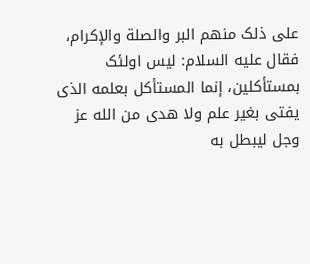على ذلک منهم البر والصلة والإکرام، فقال علیه السلام: لیس اولئک بمستأکلین، إنما المستأکل بعلمه الذی یفتی بغیر علم ولا هدى من الله عز وجل لیبطل به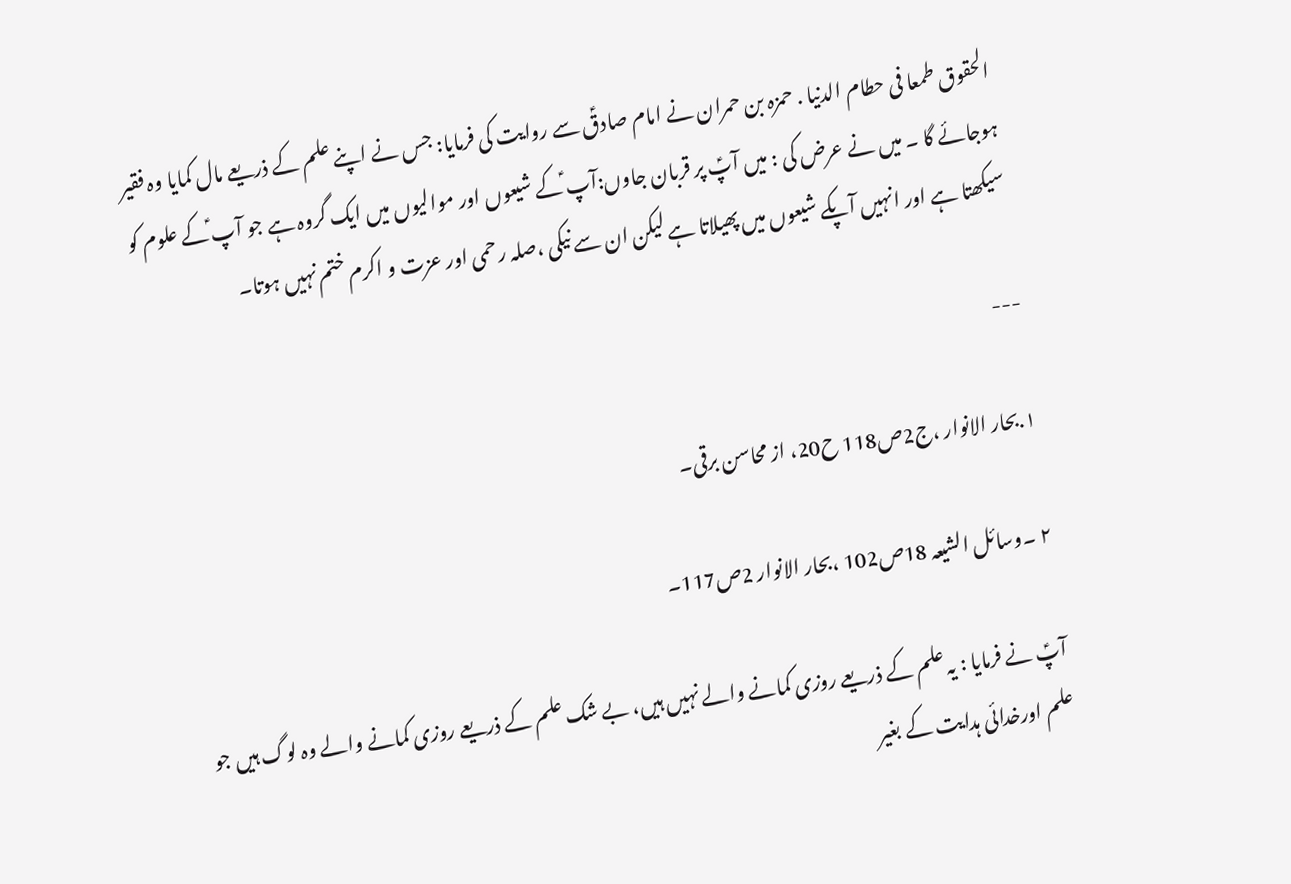الحقوق طمعا فی حطام الدنیا . حمزہ بن حمران نے امام صادقؑ سے روایت کی فرمایا: جس نے اپنے علم کے ذریعے مال کمایا وہ فقیر ہوجائے گا ۔ میں نے عرض کی : میں آپؑ پر قربان جاوں:آپ ؑکے شیعوں اور موالیوں میں ایک گروہ ہے جو آپ ؑکے علوم کو سیکھتا ہے اور انہیں آپکے شیعوں میں پھیلاتا ہے لیکن ان سے نیکی ،صلہ رحمی اور عزت و اکرم ختم نہیں ہوتا۔

---

١.بحار الانوار ،ج2ص118 ح20، از محاسن برقی۔

٢ ۔وسائل الشیعہ 18ص102 ،بحار الانوار 2ص117۔

آپؑ نے فرمایا : یہ علم کے ذریعے روزی کمانے والے نہیں ہیں، بے شک علم کے ذریعے روزی کمانے والے وہ لوگ ہیں جو علم اورخدائی ہدایت کے بغیر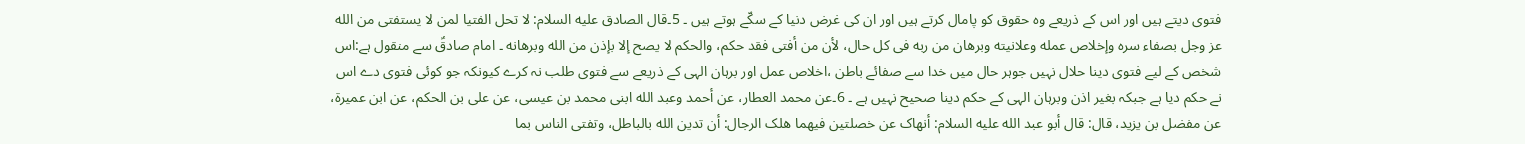فتوی دیتے ہیں اور اس کے ذریعے وہ حقوق کو پامال کرتے ہیں اور ان کی غرض دنیا کے سکّے ہوتے ہیں ۔ 5۔قال الصادق علیه السلام: لا تحل الفتیا لمن لا یستفتی من الله عز وجل بصفاء سره وإخلاص عمله وعلانیته وبرهان من ربه فی کل حال، لأن من أفتى فقد حکم، والحکم لا یصح إلا بإذن من الله وبرهانه ۔ امام صادقؑ سے منقول ہے:اس شخص کے لیے فتوی دینا حلال نہیں جوہر حال میں خدا سے صفائے باطن ،اخلاص عمل اور برہان الہی کے ذریعے سے فتوی طلب نہ کرے کیونکہ جو کوئی فتوی دے اس نے حکم دیا ہے جبکہ بغیر اذن وبرہان الہی کے حکم دینا صحیح نہیں ہے ۔ 6۔عن محمد العطار، عن أحمد وعبد الله ابنی محمد بن عیسى، عن علی بن الحکم، عن ابن عمیرة، عن مفضل بن یزید، قال: قال أبو عبد الله علیه السلام: أنهاک عن خصلتین فیهما هلک الرجال: أن تدین الله بالباطل، وتفتی الناس بما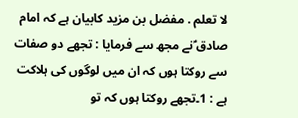لا تعلم . مفضل بن مزید کابیان ہے کہ امام صادق ؑنے مجھ سے فرمایا : تجھے دو صفات سے روکتا ہوں کہ ان میں لوگوں کی ہلاکت ہے : 1۔تجھے روکتا ہوں کہ تو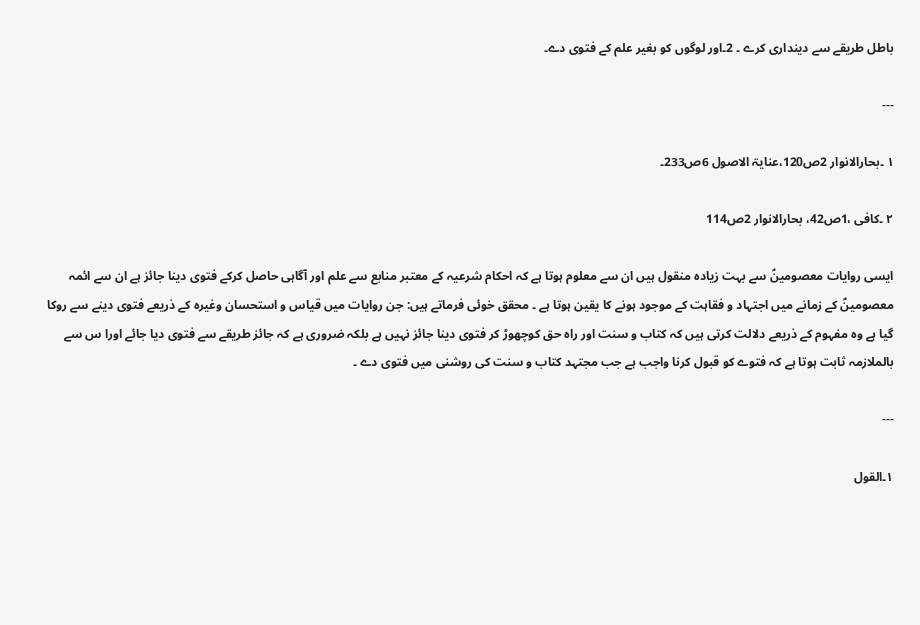باطل طریقے سے دینداری کرے ۔ 2۔اور لوگوں کو بغیر علم کے فتوی دے۔

---

١ ۔بحارالانوار 2ص120،عنایۃ الاصول 6ص233۔

٢ ۔کافی ،1ص42، بحارالانوار 2ص114

ایسی روایات معصومینؑ سے بہت زیادہ منقول ہیں ان سے معلوم ہوتا ہے کہ احکام شرعیہ کے معتبر منابع سے علم اور آگاہی حاصل کرکے فتوی دینا جائز ہے ان سے ائمہ معصومینؑ کے زمانے میں اجتہاد و فقاہت کے موجود ہونے کا یقین ہوتا ہے ۔ محقق خوئی فرماتے ہیں: جن روایات میں قیاس و استحسان وغیرہ کے ذریعے فتوی دینے سے روکا گیا ہے وہ مفہوم کے ذریعے دلالت کرتی ہیں کہ کتاب و سنت اور راہ حق کوچھوڑ کر فتوی دینا جائز نہیں ہے بلکہ ضروری ہے کہ جائز طریقے سے فتوی دیا جائے اورا س سے بالملازمہ ثابت ہوتا ہے کہ فتوے کو قبول کرنا واجب ہے جب مجتہد کتاب و سنت کی روشنی میں فتوی دے ۔

---

١۔القول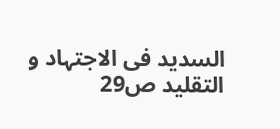السدید فی الاجتہاد و التقلید ص29